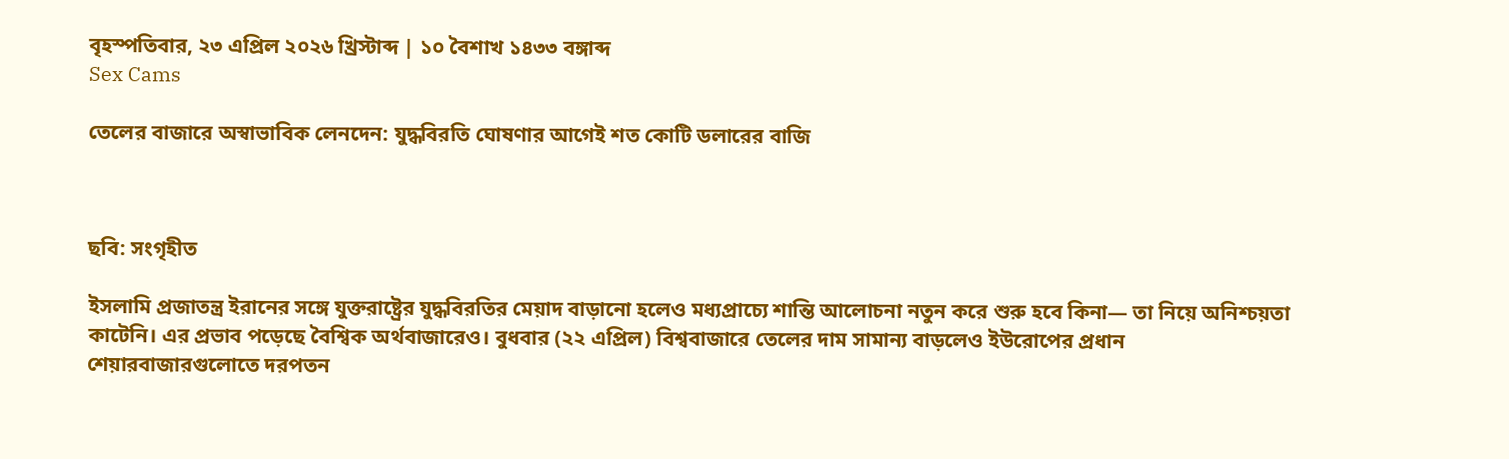বৃহস্পতিবার, ২৩ এপ্রিল ২০২৬ খ্রিস্টাব্দ | ১০ বৈশাখ ১৪৩৩ বঙ্গাব্দ
Sex Cams

তেলের বাজারে অস্বাভাবিক লেনদেন: যুদ্ধবিরতি ঘোষণার আগেই শত কোটি ডলারের বাজি



ছবি: সংগৃহীত

ইসলামি প্রজাতন্ত্র ইরানের সঙ্গে যুক্তরাষ্ট্রের যুদ্ধবিরতির মেয়াদ বাড়ানো হলেও মধ্যপ্রাচ্যে শান্তি আলোচনা নতুন করে শুরু হবে কিনা— তা নিয়ে অনিশ্চয়তা কাটেনি। এর প্রভাব পড়েছে বৈশ্বিক অর্থবাজারেও। বুধবার (২২ এপ্রিল) বিশ্ববাজারে তেলের দাম সামান্য বাড়লেও ইউরোপের প্রধান শেয়ারবাজারগুলোতে দরপতন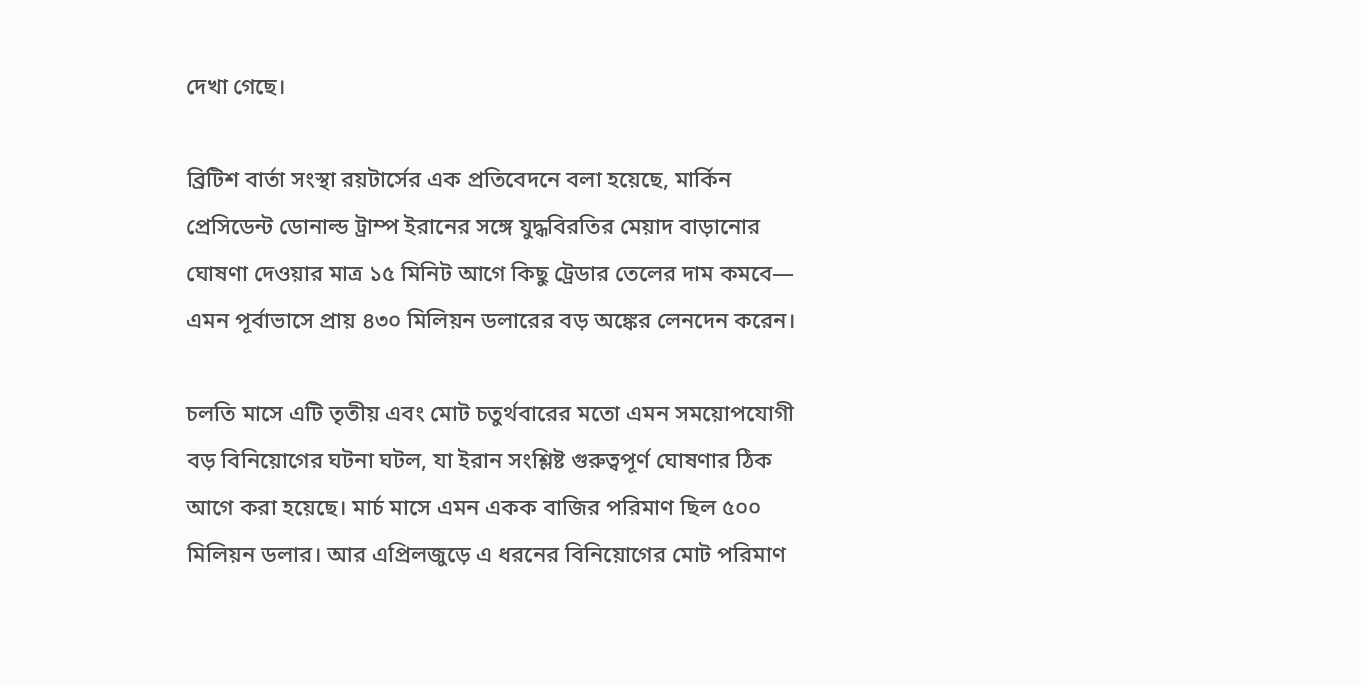দেখা গেছে।

ব্রিটিশ বার্তা সংস্থা রয়টার্সের এক প্রতিবেদনে বলা হয়েছে, মার্কিন প্রেসিডেন্ট ডোনাল্ড ট্রাম্প ইরানের সঙ্গে যুদ্ধবিরতির মেয়াদ বাড়ানোর ঘোষণা দেওয়ার মাত্র ১৫ মিনিট আগে কিছু ট্রেডার তেলের দাম কমবে— এমন পূর্বাভাসে প্রায় ৪৩০ মিলিয়ন ডলারের বড় অঙ্কের লেনদেন করেন।

চলতি মাসে এটি তৃতীয় এবং মোট চতুর্থবারের মতো এমন সময়োপযোগী বড় বিনিয়োগের ঘটনা ঘটল, যা ইরান সংশ্লিষ্ট গুরুত্বপূর্ণ ঘোষণার ঠিক আগে করা হয়েছে। মার্চ মাসে এমন একক বাজির পরিমাণ ছিল ৫০০ মিলিয়ন ডলার। আর এপ্রিলজুড়ে এ ধরনের বিনিয়োগের মোট পরিমাণ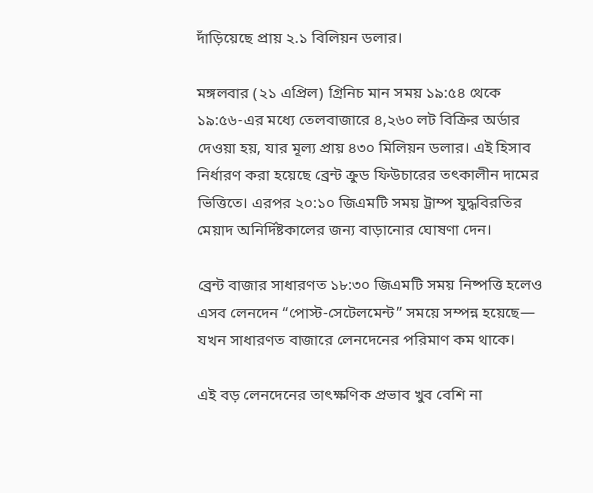দাঁড়িয়েছে প্রায় ২.১ বিলিয়ন ডলার।

মঙ্গলবার (২১ এপ্রিল) গ্রিনিচ মান সময় ১৯:৫৪ থেকে ১৯:৫৬-এর মধ্যে তেলবাজারে ৪,২৬০ লট বিক্রির অর্ডার দেওয়া হয়, যার মূল্য প্রায় ৪৩০ মিলিয়ন ডলার। এই হিসাব নির্ধারণ করা হয়েছে ব্রেন্ট ক্রুড ফিউচারের তৎকালীন দামের ভিত্তিতে। এরপর ২০:১০ জিএমটি সময় ট্রাম্প যুদ্ধবিরতির মেয়াদ অনির্দিষ্টকালের জন্য বাড়ানোর ঘোষণা দেন।

ব্রেন্ট বাজার সাধারণত ১৮:৩০ জিএমটি সময় নিষ্পত্তি হলেও এসব লেনদেন “পোস্ট-সেটেলমেন্ট” সময়ে সম্পন্ন হয়েছে— যখন সাধারণত বাজারে লেনদেনের পরিমাণ কম থাকে।

এই বড় লেনদেনের তাৎক্ষণিক প্রভাব খুব বেশি না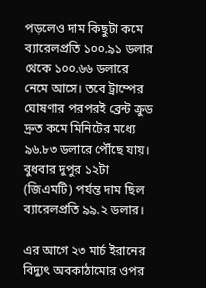পড়লেও দাম কিছুটা কমে ব্যারেলপ্রতি ১০০.৯১ ডলার থেকে ১০০.৬৬ ডলারে নেমে আসে। তবে ট্রাম্পের ঘোষণার পরপরই ব্রেন্ট ক্রুড দ্রুত কমে মিনিটের মধ্যে ৯৬.৮৩ ডলারে পৌঁছে যায়। বুধবার দুপুর ১২টা (জিএমটি) পর্যন্ত দাম ছিল ব্যারেলপ্রতি ৯৯.২ ডলার।

এর আগে ২৩ মার্চ ইরানের বিদ্যুৎ অবকাঠামোর ওপর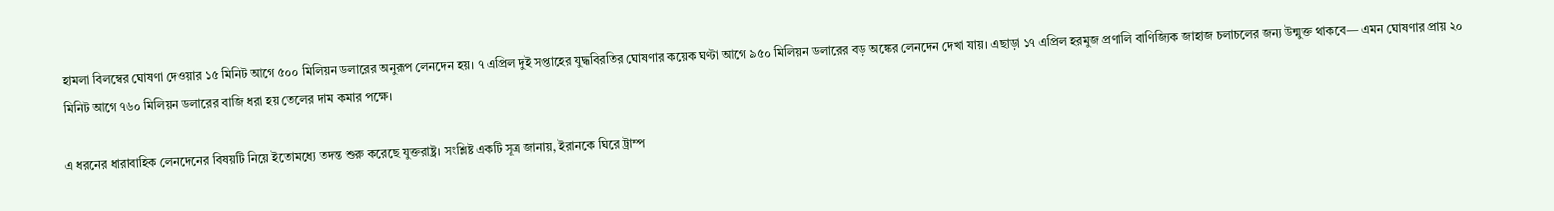হামলা বিলম্বের ঘোষণা দেওয়ার ১৫ মিনিট আগে ৫০০ মিলিয়ন ডলারের অনুরূপ লেনদেন হয়। ৭ এপ্রিল দুই সপ্তাহের যুদ্ধবিরতির ঘোষণার কয়েক ঘণ্টা আগে ৯৫০ মিলিয়ন ডলারের বড় অঙ্কের লেনদেন দেখা যায়। এছাড়া ১৭ এপ্রিল হরমুজ প্রণালি বাণিজ্যিক জাহাজ চলাচলের জন্য উন্মুক্ত থাকবে— এমন ঘোষণার প্রায় ২০ মিনিট আগে ৭৬০ মিলিয়ন ডলারের বাজি ধরা হয় তেলের দাম কমার পক্ষে।

এ ধরনের ধারাবাহিক লেনদেনের বিষয়টি নিয়ে ইতোমধ্যে তদন্ত শুরু করেছে যুক্তরাষ্ট্র। সংশ্লিষ্ট একটি সূত্র জানায়, ইরানকে ঘিরে ট্রাম্প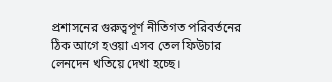প্রশাসনের গুরুত্বপূর্ণ নীতিগত পরিবর্তনের ঠিক আগে হওয়া এসব তেল ফিউচার লেনদেন খতিয়ে দেখা হচ্ছে।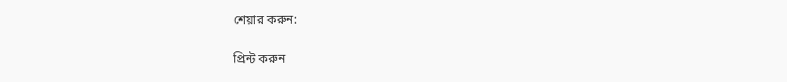শেয়ার করুন:

প্রিন্ট করুন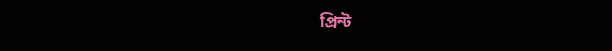প্রিন্ট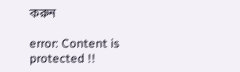করুন

error: Content is protected !!